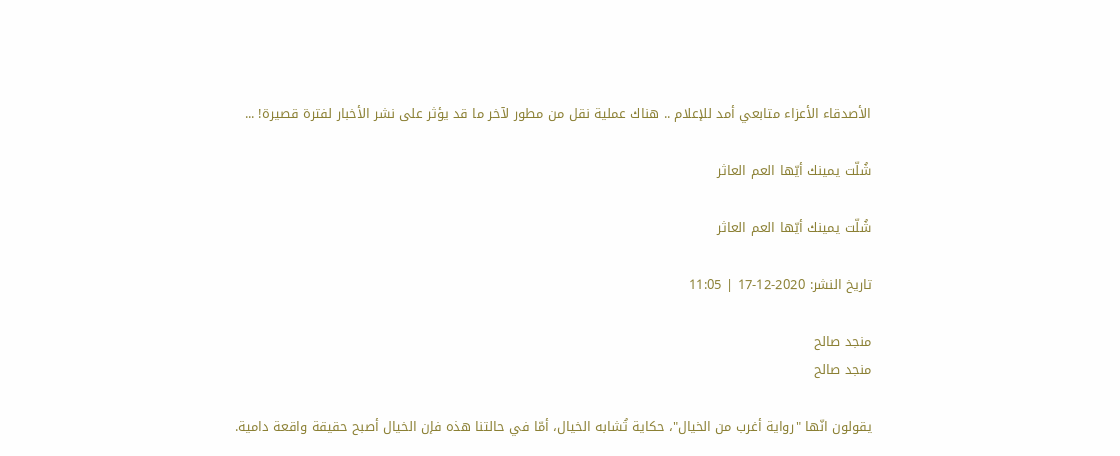الأصدقاء الأعزاء متابعي أمد للإعلام .. هناك عملية نقل من مطور لآخر ما قد يؤثر على نشر الأخبار لفترة قصيرة! ...

شُلّت يمينك أيّها العم العاثر

شُلّت يمينك أيّها العم العاثر

تاريخ النشر: 2020-12-17 | 11:05

منجد صالح
منجد صالح

يقولون انّها "رواية أغرب من الخيال"، حكاية تُشابه الخيال، أمّا في حالتنا هذه فإن الخيال أصبح حقيقة واقعة دامية.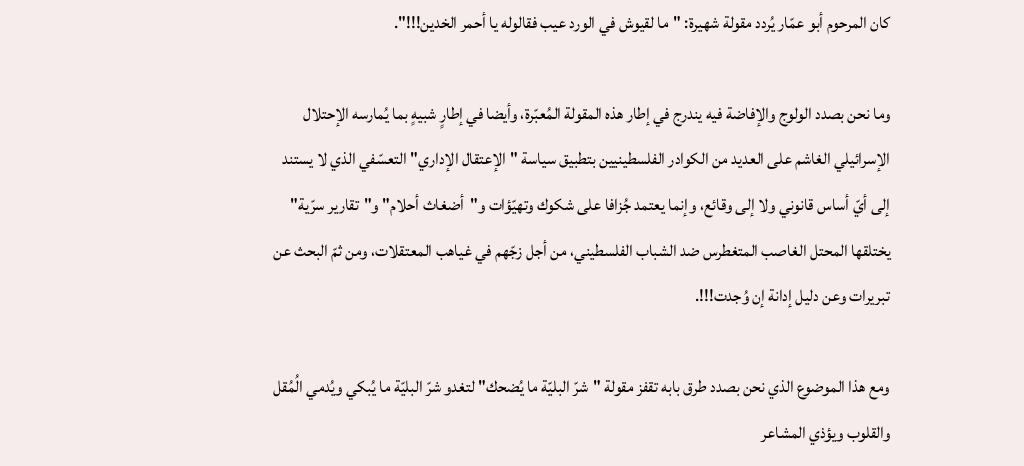كان المرحوم أبو عمّار يُردد مقولة شهيرة: "ما لقيوش في الورد عيب فقالوله يا أحمر الخدين!!!".

وما نحن بصدد الولوج والإفاضة فيه يندرج في إطار هذه المقولة المُعبّرة، وأيضا في إطارٍ شبيهٍ بما يُمارسه الإحتلال الإسرائيلي الغاشم على العديد من الكوادر الفلسطينيين بتطبيق سياسة "الإعتقال الإداري" التعسّفي الذي لا يستند إلى أيّ أساس قانوني ولا إلى وقائع، وإنما يعتمد جُزافا على شكوك وتهيّؤات و"أضغاث أحلام" و"تقارير سرّية" يختلقها المحتل الغاصب المتغطرس ضد الشباب الفلسطيني، من أجل زجّهم في غياهب المعتقلات، ومن ثمّ البحث عن تبريرات وعن دليل إدانة إن وُجدت!!!.

ومع هذا الموضوع الذي نحن بصدد طرق بابه تقفز مقولة "شرّ البليّة ما يُضحك" لتغدو شرّ البليّة ما يُبكي ويُدمي الُمُقل والقلوب ويؤذي المشاعر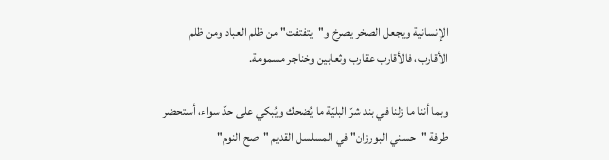الإنسانية ويجعل الصخر يصرخ و"يتفتفت" من ظلم العباد ومن ظلم الأقارب، فالأقارب عقارب وثعابين وخناجر مسمومة.

وبما أننا ما زلنا في بند شرّ البليّة ما يُضحك ويُبكي على حدّ سواء، أستحضر طرفة "حسني البورزان" في المسلسل القديم "صح النوم"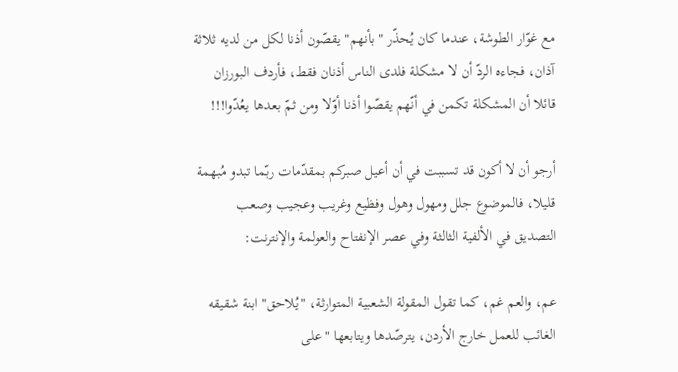مع غوّار الطوشة، عندما كان يُحذّر "بأنهم" يقصّون أذنا لكل من لديه ثلاثة آذان، فجاءه الردّ أن لا مشكلة فلدى الناس أذنان فقط، فأردف البورزان قائلا أن المشكلة تكمن في أنّهم يقصّوا أذنا أوّلا ومن ثمّ بعدها يعُدّوا!!!

أرجو أن لا أكون قد تسببت في أن أعيل صبركم بمقدّمات ربّما تبدو مُبهمة قليلا، فالموضوع جلل ومهول وهول وفظيع وغريب وعجيب وصعب التصديق في الألفية الثالثة وفي عصر الإنفتاح والعولمة والإنترنت:

عم، والعم غم، كما تقول المقولة الشعبية المتوارثة، "يُلاحق" ابنة شقيقه الغائب للعمل خارج الأردن، يترصّدها ويتابعها "على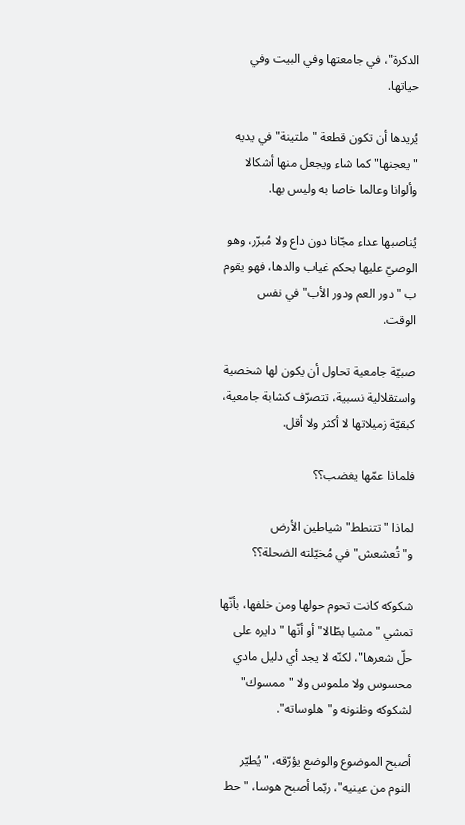الدكرة"، في جامعتها وفي البيت وفي حياتها.

يُريدها أن تكون قطعة "ملتينة" في يديه "يعجنها" كما شاء ويجعل منها أشكالا وألوانا وعالما خاصا به وليس بها.

يُناصبها عداء مجّانا دون داع ولا مُبرّر، وهو الوصيّ عليها بحكم غياب والدها، فهو يقوم ب "دور العم ودور الأب" في نفس الوقت.

صبيّة جامعية تحاول أن يكون لها شخصية واستقلالية نسبية، تتصرّف كشابة جامعية، كبقيّة زميلاتها لا أكثر ولا أقل.

فلماذا عمّها يغضب؟؟

لماذا "تتنطط" شياطين الأرض و"تُعشعش" في مُخيّلته الضحلة؟؟

شكوكه كانت تحوم حولها ومن خلفها، بأنّها تمشي "مشيا بطّالا" أو أنّها "دايره على حلّ شعرها"، لكنّه لا يجد أي دليل مادي محسوس ولا ملموس ولا "ممسوك" لشكوكه وظنونه و"هلوساته".

أصبح الموضوع والوضع يؤرّقه، "يُطيّر النوم من عينيه"، ربّما أصبح هوسا، "حط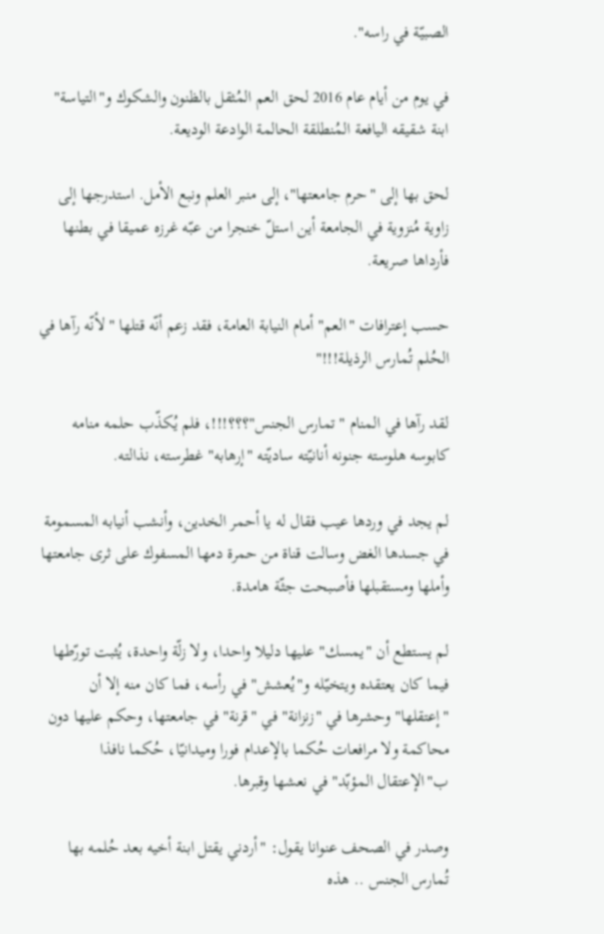الصبيّة في راسه".

في يوم من أيام عام 2016 لحق العم المُثقل بالظنون والشكوك و"التياسة" ابنة شقيقه اليافعة المُنطلقة الحالمة الوادعة الوديعة.

لحق بها إلى "حرم جامعتها"، إلى منبر العلم ونبع الأمل. استدرجها إلى زاوية مُنزوية في الجامعة أين استلّ خنجرا من عبّه غرزه عميقا في بطنها فأرداها صريعة.

حسب إعترافات "العم" أمام النيابة العامة، فقد زعم أنّه قتلها "لأنّه رآها في الحُلم تُمارس الرذيلة!!!"

لقد رآها في المنام "تمارس الجنس"؟؟؟!!!، فلم يُكذّب حلمه منامه كابوسه هلوسته جنونه أنانيّته ساديّته "إرهابه" غطرسته، نذالته.

لم يجد في وردها عيب فقال له يا أحمر الخدين، وأنشب أنيابه المسمومة في جسدها الغض وسالت قناة من حمرة دمها المسفوك على ثرى جامعتها وأملها ومستقبلها فأصبحت جثّة هامدة.

لم يستطع أن "يمسك" عليها دليلا واحدا، ولا زلّة واحدة، يُثبت تورّطها فيما كان يعتقده ويتخيّله و"يُعشش" في رأسه، فما كان منه إلا أن "إعتقلها" وحشرها في "زنزانة" في "قرنة" في جامعتها، وحكم عليها دون محاكمة ولا مرافعات حُكما بالإعدام فورا وميدانيّا، حُكما نافذا ب"الإعتقال المؤبّد" في نعشها وقبرها.

وصدر في الصحف عنوانا يقول: "أردني يقتل ابنة أخيه بعد حُلمه بها تُمارس الجنس .. هذه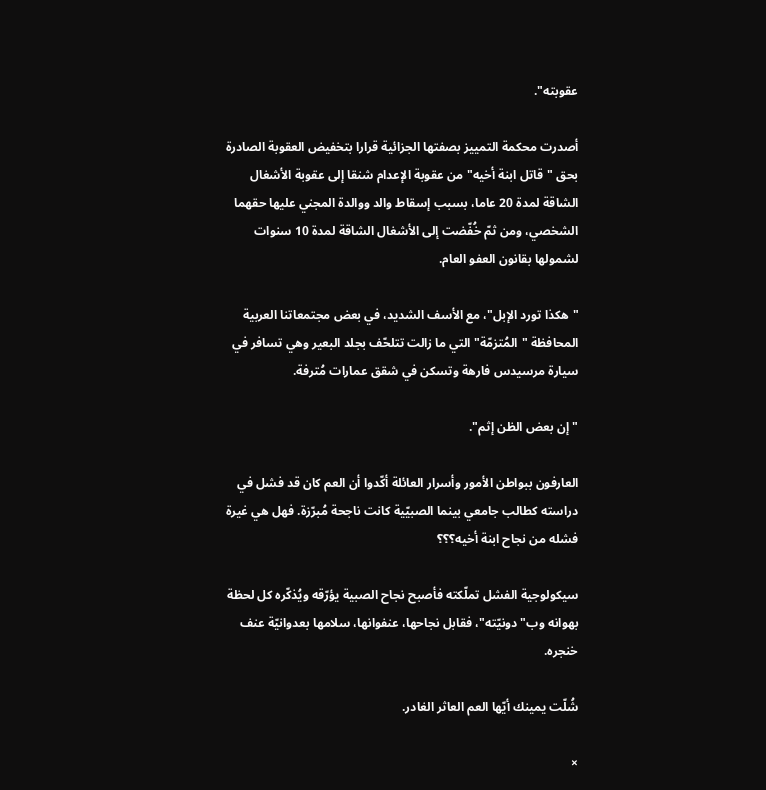عقوبته".

أصدرت محكمة التمييز بصفتها الجزائية قرارا بتخفيض العقوبة الصادرة بحق "قاتل ابنة أخيه" من عقوبة الإعدام شنقا إلى عقوبة الأشغال الشاقة لمدة 20 عاما، بسبب إسقاط والد ووالدة المجني عليها حقهما الشخصي، ومن ثمّ خُفّضت إلى الأشغال الشاقة لمدة 10 سنوات لشمولها بقانون العفو العام.

"هكذا تورد الإبل"، مع الأسف الشديد، في بعض مجتمعاتنا العربية المحافظة "المُتزمّة" التي ما زالت تتلحّف بجلد البعير وهي تسافر في سيارة مرسيدس فارهة وتسكن في شقق عمارات مُترفة.

"إن بعض الظن إثم".

العارفون ببواطن الأمور وأسرار العائلة أكّدوا أن العم كان قد فشل في دراسته كطالب جامعي بينما الصبيّية كانت ناجحة مُبرّزة. فهل هي غيرة فشله من نجاح ابنة أخيه؟؟؟

سيكولوجية الفشل تملّكته فأصبح نجاح الصبية يؤرّقه ويُذكّره كل لحظة بهوانه وب"دونيّته"، فقابل نجاحها، عنفوانها، سلامها بعدوانيّة عنف خنجره.

شُلّت يمينك أيّها العم العاثر الغادر.

×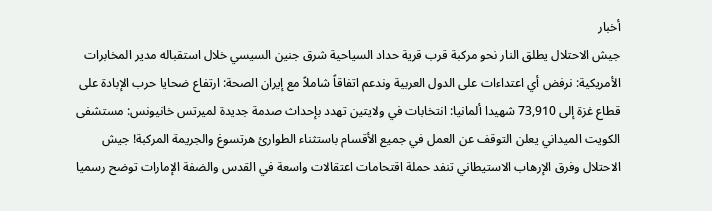أخبار
جيش الاحتلال يطلق النار نحو مركبة قرب قرية حداد السياحية شرق جنين السيسي خلال استقباله مدير المخابرات الأمريكية: نرفض أي اعتداءات على الدول العربية وندعم اتفاقاً شاملاً مع إيران الصحة: ارتفاع ضحايا حرب الإبادة على قطاع غزة إلى 73,910 شهيدا ألمانيا: انتخابات في ولايتين تهدد بإحداث صدمة جديدة لميرتس خانيونس: مستشفى الكويت الميداني يعلن التوقف عن العمل في جميع الأقسام باستثناء الطوارئ هرتسوغ والجريمة المركبة! جيش الاحتلال وفرق الإرهاب الاستيطاني تنفد حملة اقتحامات اعتقالات واسعة في القدس والضفة الإمارات توضح رسميا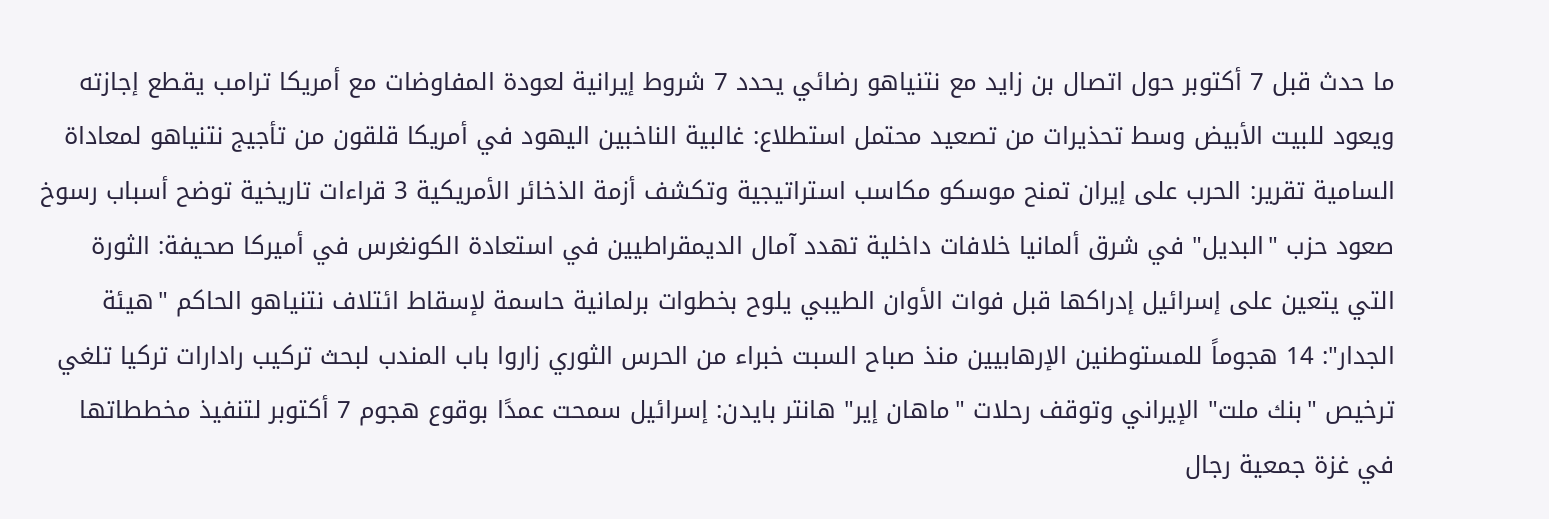ما حدث قبل 7 أكتوبر حول اتصال بن زايد مع نتنياهو رضائي يحدد 7 شروط إيرانية لعودة المفاوضات مع أمريكا ترامب يقطع إجازته ويعود للبيت الأبيض وسط تحذيرات من تصعيد محتمل استطلاع: غالبية الناخبين اليهود في أمريكا قلقون من تأجيج نتنياهو لمعاداة السامية تقرير: الحرب على إيران تمنح موسكو مكاسب استراتيجية وتكشف أزمة الذخائر الأمريكية 3 قراءات تاريخية توضح أسباب رسوخ صعود حزب "البديل" في شرق ألمانيا خلافات داخلية تهدد آمال الديمقراطيين في استعادة الكونغرس في أميركا صحيفة: الثورة التي يتعين على إسرائيل إدراكها قبل فوات الأوان الطيبي يلوح بخطوات برلمانية حاسمة لإسقاط ائتلاف نتنياهو الحاكم "هيئة الجدار": 14 هجوماً للمستوطنين الإرهابيين منذ صباح السبت خبراء من الحرس الثوري زاروا باب المندب لبحث تركيب رادارات تركيا تلغي ترخيص "بنك ملت" الإيراني وتوقف رحلات "ماهان إير" هانتر بايدن: إسرائيل سمحت عمدًا بوقوع هجوم 7 أكتوبر لتنفيذ مخططاتها في غزة جمعية رجال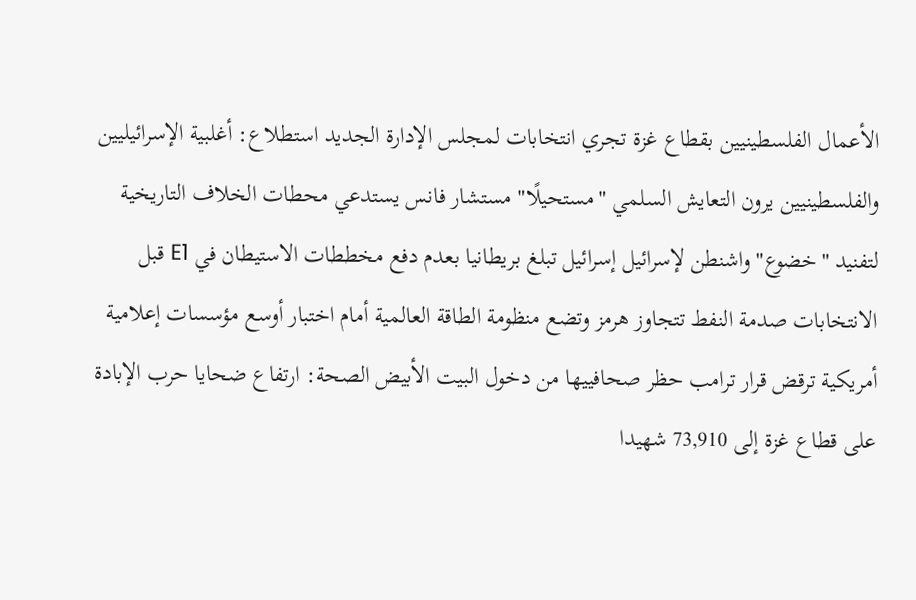الأعمال الفلسطينيين بقطاع غزة تجري انتخابات لمجلس الإدارة الجديد استطلاع: أغلبية الإسرائيليين والفلسطينيين يرون التعايش السلمي "مستحيلًا" مستشار فانس يستدعي محطات الخلاف التاريخية لتفنيد "خضوع" واشنطن لإسرائيل إسرائيل تبلغ بريطانيا بعدم دفع مخططات الاستيطان في E1 قبل الانتخابات صدمة النفط تتجاوز هرمز وتضع منظومة الطاقة العالمية أمام اختبار أوسع مؤسسات إعلامية أمريكية ترقض قرار ترامب حظر صحافييها من دخول البيت الأبيض الصحة: ارتفاع ضحايا حرب الإبادة على قطاع غزة إلى 73,910 شهيدا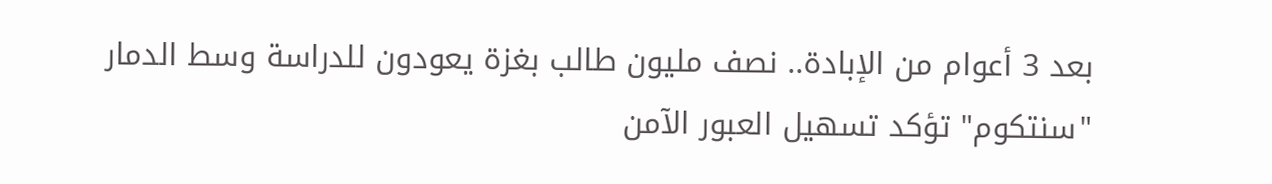بعد 3 أعوام من الإبادة.. نصف مليون طالب بغزة يعودون للدراسة وسط الدمار "سنتكوم" تؤكد تسهيل العبور الآمن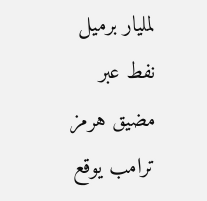لمليار برميل نفط عبر مضيق هرمز ترامب يوقع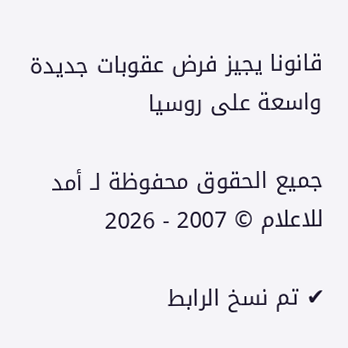قانونا يجيز فرض عقوبات جديدة واسعة على روسيا

جميع الحقوق محفوظة لـ أمد للاعلام © 2007 - 2026

✔ تم نسخ الرابط